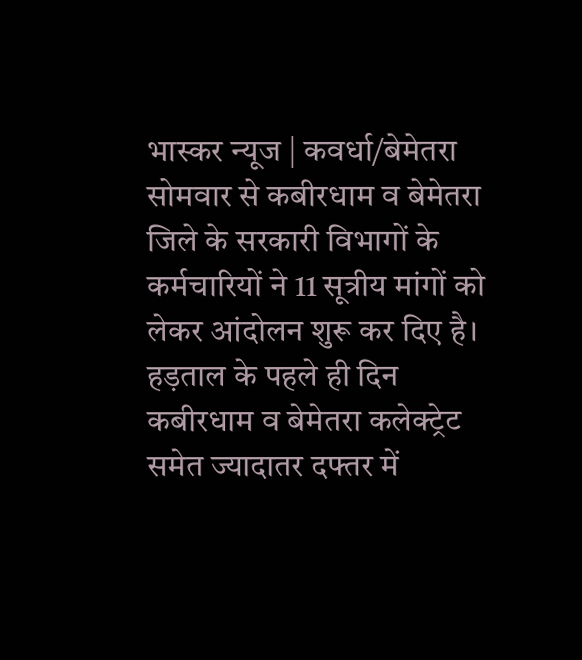भास्कर न्यूज | कवर्धा/बेमेतरा सोमवार से कबीरधाम व बेमेतरा जिले के सरकारी विभागों के कर्मचारियों ने 11 सूत्रीय मांगों को लेकर आंदोलन शुरू कर दिए है। हड़ताल के पहले ही दिन कबीरधाम व बेमेतरा कलेक्ट्रेट समेत ज्यादातर दफ्तर में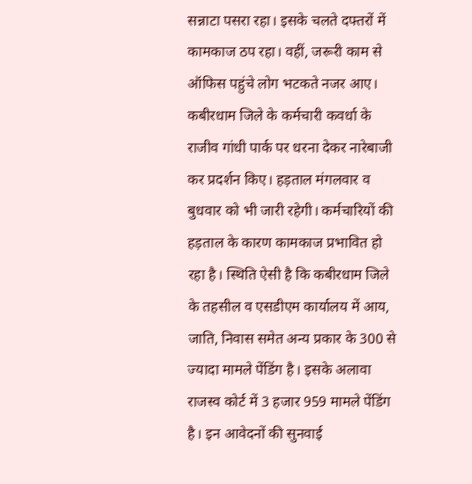सन्नाटा पसरा रहा। इसके चलते दफ्तरों में कामकाज ठप रहा। वहीं, जरूरी काम से ऑफिस पहुंचे लोग भटकते नजर आए। कबीरधाम जिले के कर्मचारी कवर्धा के राजीव गांधी पार्क पर धरना देकर नारेबाजी कर प्रदर्शन किए। हड़ताल मंगलवार व बुधवार को भी जारी रहेगी। कर्मचारियों की हड़ताल के कारण कामकाज प्रभावित हो रहा है। स्थिति ऐसी है कि कबीरधाम जिले के तहसील व एसडीएम कार्यालय में आय, जाति, निवास समेत अन्य प्रकार के 300 से ज्यादा मामले पेंडिंग है। इसके अलावा राजस्व कोर्ट में 3 हजार 959 मामले पेंडिंग है। इन आवेदनों की सुनवाई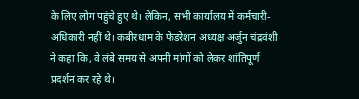के लिए लोग पहुंचे हुए थे। लेकिन, सभी कार्यालय में कर्मचारी-अधिकारी नहीं थे। कबीरधाम के फेडरेशन अध्यक्ष अर्जुन चंद्रवंशी ने कहा कि, वे लंबे समय से अपनी मांगों को लेकर शांतिपूर्ण प्रदर्शन कर रहे थे।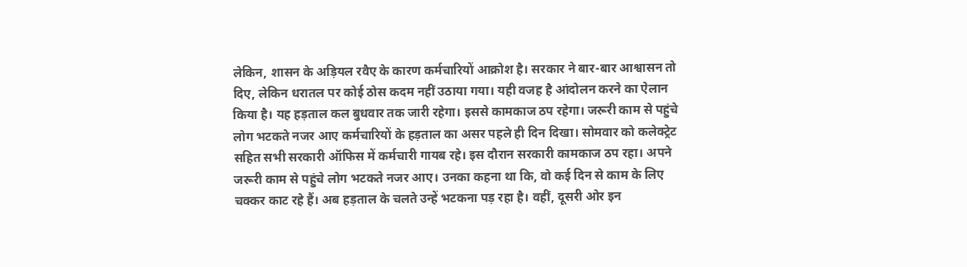लेकिन, शासन के अड़ियल रवैए के कारण कर्मचारियों आक्रोश है। सरकार ने बार-बार आश्वासन तो दिए, लेकिन धरातल पर कोई ठोस कदम नहीं उठाया गया। यही वजह है आंदोलन करने का ऐलान किया है। यह हड़ताल कल बुधवार तक जारी रहेगा। इससे कामकाज ठप रहेगा। जरूरी काम से पहुंचे लोग भटकते नजर आए कर्मचारियों के हड़ताल का असर पहले ही दिन दिखा। सोमवार को कलेक्ट्रेट सहित सभी सरकारी ऑफिस में कर्मचारी गायब रहे। इस दौरान सरकारी कामकाज ठप रहा। अपने जरूरी काम से पहुंचे लोग भटकते नजर आए। उनका कहना था कि, वो कई दिन से काम के लिए चक्कर काट रहे हैं। अब हड़ताल के चलते उन्हें भटकना पड़ रहा है। वहीं, दूसरी ओर इन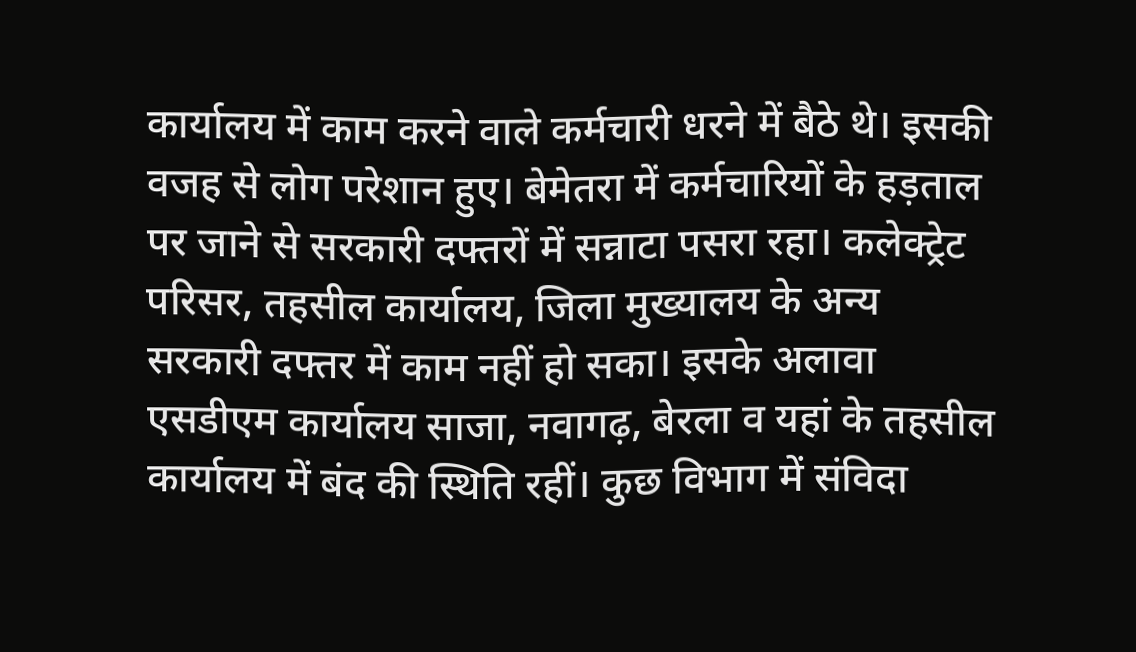कार्यालय में काम करने वाले कर्मचारी धरने में बैठे थे। इसकी वजह से लोग परेशान हुए। बेमेतरा में कर्मचारियों के हड़ताल पर जाने से सरकारी दफ्तरों में सन्नाटा पसरा रहा। कलेक्ट्रेट परिसर, तहसील कार्यालय, जिला मुख्यालय के अन्य सरकारी दफ्तर में काम नहीं हो सका। इसके अलावा एसडीएम कार्यालय साजा, नवागढ़, बेरला व यहां के तहसील कार्यालय में बंद की स्थिति रहीं। कुछ विभाग में संविदा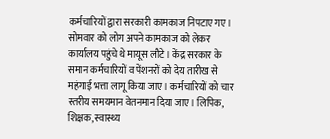कर्मचारियों द्वारा सरकारी कामकाज निपटाए गए। सोमवार को लोग अपने कामकाज को लेकर कार्यालय पहुंचे थे मायूस लौटे। केंद्र सरकार के समान कर्मचारियों व पेंशनरों को देय तारीख से महंगाई भत्ता लागू किया जाए। कर्मचारियों को चार स्तरीय समयमान वेतनमान दिया जाए। लिपिक, शिक्षक, स्वास्थ्य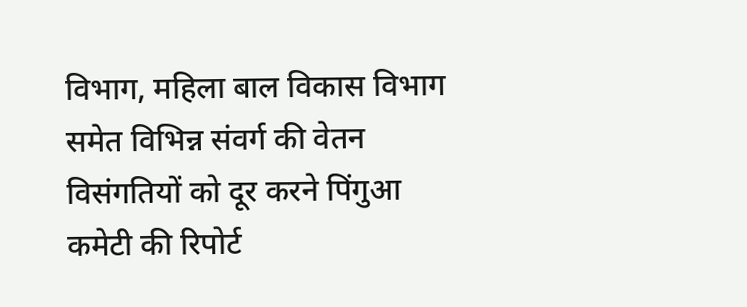विभाग, महिला बाल विकास विभाग समेत विभिन्न संवर्ग की वेतन विसंगतियों को दूर करने पिंगुआ कमेटी की रिपोर्ट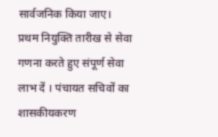सार्वजनिक किया जाए। प्रथम नियुक्ति तारीख से सेवा गणना करते हुए संपूर्ण सेवा लाभ दें । पंचायत सचिवों का शासकीयकरण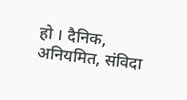हो । दैनिक, अनियमित, संविदा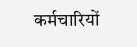कर्मचारियों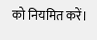को नियमित करें।